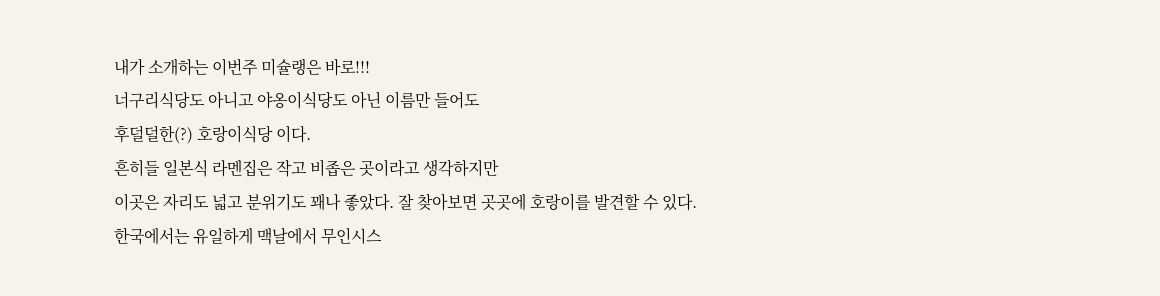내가 소개하는 이번주 미슐랭은 바로!!!
너구리식당도 아니고 야옹이식당도 아닌 이름만 들어도
후덜덜한(?) 호랑이식당 이다.
흔히들 일본식 라멘집은 작고 비좁은 곳이라고 생각하지만
이곳은 자리도 넓고 분위기도 꽤나 좋았다. 잘 찾아보면 곳곳에 호랑이를 발견할 수 있다.
한국에서는 유일하게 맥날에서 무인시스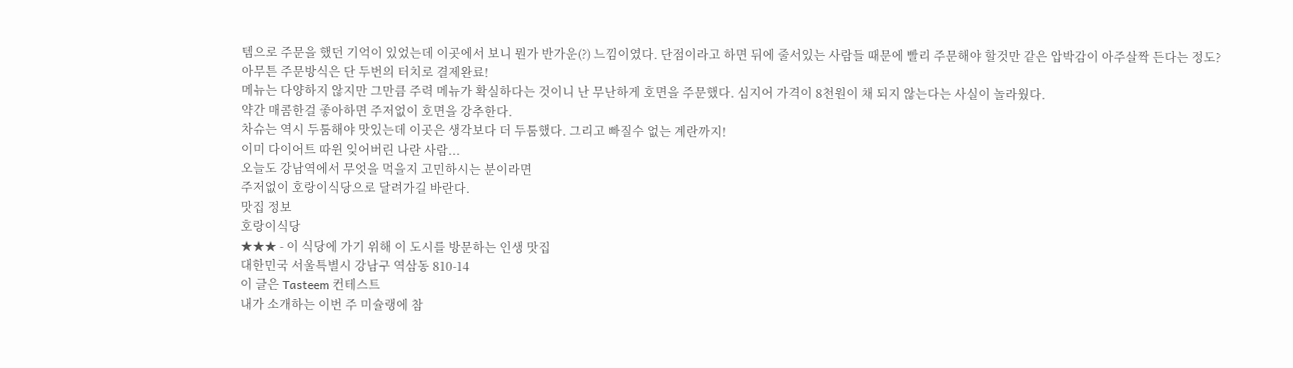템으로 주문을 했던 기억이 있었는데 이곳에서 보니 뭔가 반가운(?) 느낌이였다. 단점이라고 하면 뒤에 줄서있는 사람들 때문에 빨리 주문해야 할것만 같은 압박감이 아주살짝 든다는 정도?
아무튼 주문방식은 단 두번의 터치로 결제완료!
메뉴는 다양하지 않지만 그만큼 주력 메뉴가 확실하다는 것이니 난 무난하게 호면을 주문했다. 심지어 가격이 8천원이 채 되지 않는다는 사실이 놀라웠다.
약간 매콤한걸 좋아하면 주저없이 호면을 강추한다.
차슈는 역시 두툼해야 맛있는데 이곳은 생각보다 더 두툼했다. 그리고 빠질수 없는 계란까지!
이미 다이어트 따윈 잊어버린 나란 사람...
오늘도 강남역에서 무엇을 먹을지 고민하시는 분이라면
주저없이 호랑이식당으로 달려가길 바란다.
맛집 정보
호랑이식당
★★★ - 이 식당에 가기 위해 이 도시를 방문하는 인생 맛집
대한민국 서울특별시 강남구 역삼동 810-14
이 글은 Tasteem 컨테스트
내가 소개하는 이번 주 미슐랭에 참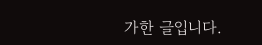가한 글입니다.